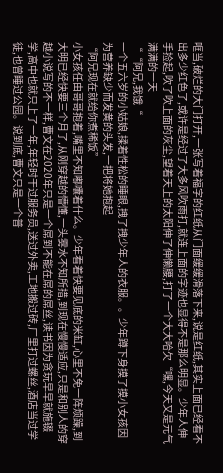哐当,破烂的大门打开,一张写着福字的红纸从门面缓缓滑落下来,说是红纸,其实上面已经看不出多少红色了,或许是经过了大多风吹雨打,就连上面的字迹也显得不是那么明显。少年人伸手捡起,吹了吹上面的灰尘,望着天上的太阳伸了伸懒腰,打了一个大大哈欠“嘿,今天又是元气满满的一天
““阿兄,我饿“
一个五六岁的小姑娘,揉着性松的睡眼,拽了拽少年人的衣服。。少年蹲下身摸了摸小女孩因为营养缺少而发黄的头发,一把将她抱起
“阿兄现在就给你煮稀饭”
小女孩任由哥哥抱着,嘴里不知嘟囔着什么。少年看着快要见底的米缸,心里不免一阵烦躁,到大明已经快要三个月了,从刚穿越的懵懂,一头雾水不知所措,到现在慢慢适应,只是和别人的穿越小说写的不一样,曹文在2020年只是一个屌到不能在屌的屌丝,读书因为贪玩早早就施辍学,高中也就只上了一年,年轻时干过服务员,送过外卖,工地搬过砖,厂里打过螺丝,酒店当过学徒,也曾睡过公园。说到底,曹文只是一个普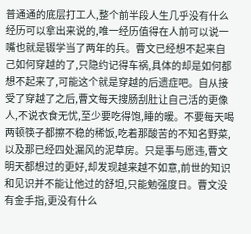普通通的底层打工人,整个前半段人生几乎没有什么经历可以拿出来说的,唯一经历值得在人前可以说一嘴也就是辍学当了两年的兵。曹文已经想不起来自己如何穿越的了,只隐约记得车祸,具体的却是如何都想不起来了,可能这个就是穿越的后遗症吧。自从接受了穿越了之后,曹文每天搜肠刮肚让自己活的更像人,不说衣食无忧,至少要吃得饱,睡的暖。不要每天喝两顿筷子都擦不稳的稀饭,吃着那酸苦的不知名野菜,以及那已经四处漏风的泥草房。只是事与愿违,曹文明天都想过的更好,却发现越来越不如意,前世的知识和见识并不能让他过的舒坦,只能勉强度日。曹文没有金手指,更没有什么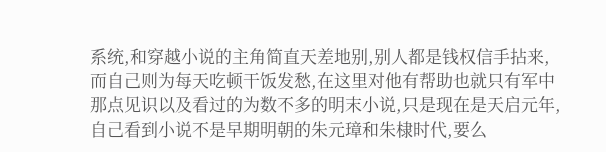系统,和穿越小说的主角简直天差地别,别人都是钱权信手拈来,而自己则为每天吃顿干饭发愁,在这里对他有帮助也就只有军中那点见识以及看过的为数不多的明末小说,只是现在是天启元年,自己看到小说不是早期明朝的朱元璋和朱棣时代,要么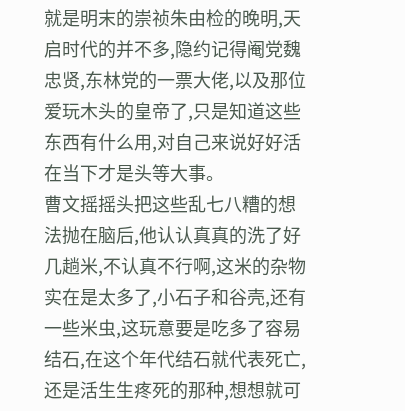就是明末的崇祯朱由检的晚明,天启时代的并不多,隐约记得阉党魏忠贤,东林党的一票大佬,以及那位爱玩木头的皇帝了,只是知道这些东西有什么用,对自己来说好好活在当下才是头等大事。
曹文摇摇头把这些乱七八糟的想法抛在脑后,他认认真真的洗了好几趟米,不认真不行啊,这米的杂物实在是太多了,小石子和谷壳,还有一些米虫,这玩意要是吃多了容易结石,在这个年代结石就代表死亡,还是活生生疼死的那种,想想就可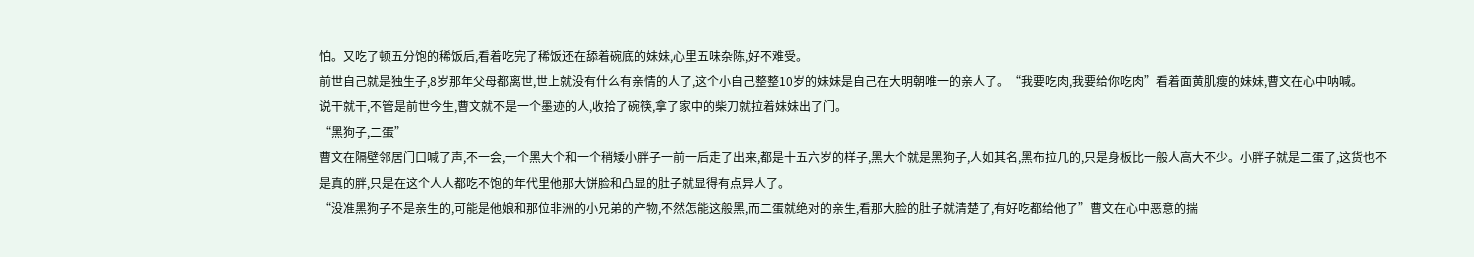怕。又吃了顿五分饱的稀饭后,看着吃完了稀饭还在舔着碗底的妹妹,心里五味杂陈,好不难受。
前世自己就是独生子,8岁那年父母都离世,世上就没有什么有亲情的人了,这个小自己整整10岁的妹妹是自己在大明朝唯一的亲人了。“我要吃肉,我要给你吃肉”看着面黄肌瘦的妹妹,曹文在心中呐喊。
说干就干,不管是前世今生,曹文就不是一个墨迹的人,收拾了碗筷,拿了家中的柴刀就拉着妹妹出了门。
“黑狗子,二蛋”
曹文在隔壁邻居门口喊了声,不一会,一个黑大个和一个稍矮小胖子一前一后走了出来,都是十五六岁的样子,黑大个就是黑狗子,人如其名,黑布拉几的,只是身板比一般人高大不少。小胖子就是二蛋了,这货也不是真的胖,只是在这个人人都吃不饱的年代里他那大饼脸和凸显的肚子就显得有点异人了。
“没准黑狗子不是亲生的,可能是他娘和那位非洲的小兄弟的产物,不然怎能这般黑,而二蛋就绝对的亲生,看那大脸的肚子就清楚了,有好吃都给他了”曹文在心中恶意的揣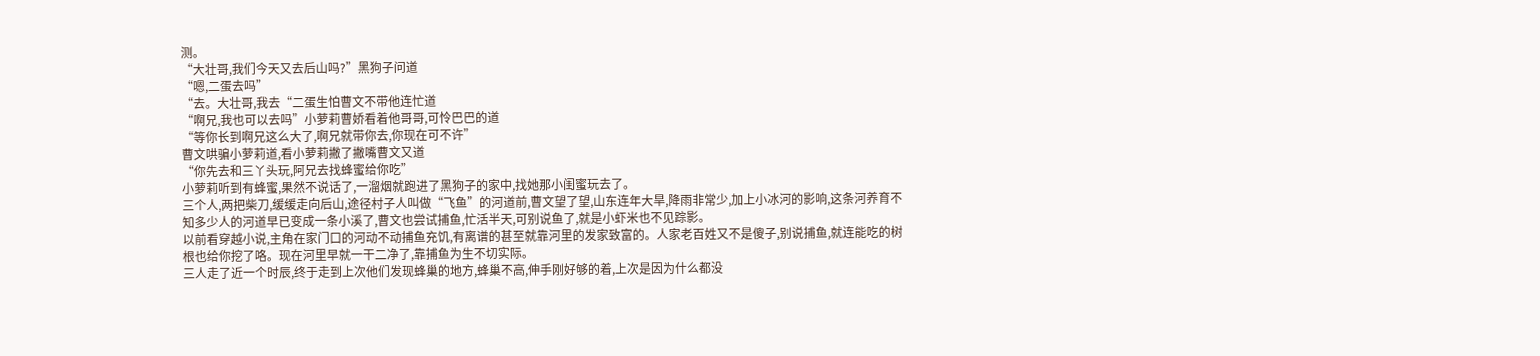测。
“大壮哥,我们今天又去后山吗?”黑狗子问道
“嗯,二蛋去吗”
“去。大壮哥,我去“二蛋生怕曹文不带他连忙道
“啊兄,我也可以去吗”小萝莉曹娇看着他哥哥,可怜巴巴的道
“等你长到啊兄这么大了,啊兄就带你去,你现在可不许”
曹文哄骗小萝莉道,看小萝莉撇了撇嘴曹文又道
“你先去和三丫头玩,阿兄去找蜂蜜给你吃”
小萝莉听到有蜂蜜,果然不说话了,一溜烟就跑进了黑狗子的家中,找她那小闺蜜玩去了。
三个人,两把柴刀,缓缓走向后山,途径村子人叫做“飞鱼”的河道前,曹文望了望,山东连年大旱,降雨非常少,加上小冰河的影响,这条河养育不知多少人的河道早已变成一条小溪了,曹文也尝试捕鱼,忙活半天,可别说鱼了,就是小虾米也不见踪影。
以前看穿越小说,主角在家门口的河动不动捕鱼充饥,有离谱的甚至就靠河里的发家致富的。人家老百姓又不是傻子,别说捕鱼,就连能吃的树根也给你挖了咯。现在河里早就一干二净了,靠捕鱼为生不切实际。
三人走了近一个时辰,终于走到上次他们发现蜂巢的地方,蜂巢不高,伸手刚好够的着,上次是因为什么都没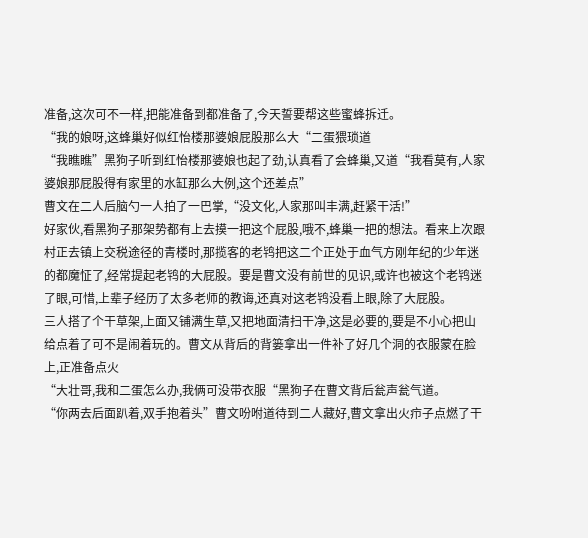准备,这次可不一样,把能准备到都准备了,今天誓要帮这些蜜蜂拆迁。
“我的娘呀,这蜂巢好似红怡楼那婆娘屁股那么大“二蛋猥琐道
“我瞧瞧”黑狗子听到红怡楼那婆娘也起了劲,认真看了会蜂巢,又道“我看莫有,人家婆娘那屁股得有家里的水缸那么大例,这个还差点”
曹文在二人后脑勺一人拍了一巴掌,“没文化,人家那叫丰满,赶紧干活!”
好家伙,看黑狗子那架势都有上去摸一把这个屁股,哦不,蜂巢一把的想法。看来上次跟村正去镇上交税途径的青楼时,那揽客的老鸨把这二个正处于血气方刚年纪的少年迷的都魔怔了,经常提起老鸨的大屁股。要是曹文没有前世的见识,或许也被这个老鸨迷了眼,可惜,上辈子经历了太多老师的教诲,还真对这老鸨没看上眼,除了大屁股。
三人搭了个干草架,上面又铺满生草,又把地面清扫干净,这是必要的,要是不小心把山给点着了可不是闹着玩的。曹文从背后的背篓拿出一件补了好几个洞的衣服蒙在脸上,正准备点火
“大壮哥,我和二蛋怎么办,我俩可没带衣服“黑狗子在曹文背后瓮声瓮气道。
“你两去后面趴着,双手抱着头”曹文吩咐道待到二人藏好,曹文拿出火疖子点燃了干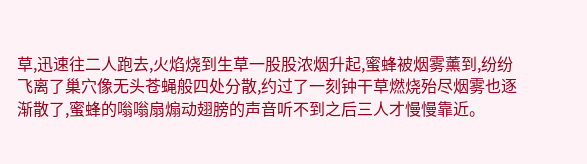草,迅速往二人跑去,火焰烧到生草一股股浓烟升起,蜜蜂被烟雾薰到,纷纷飞离了巢穴像无头苍蝇般四处分散,约过了一刻钟干草燃烧殆尽烟雾也逐渐散了,蜜蜂的嗡嗡扇煽动翅膀的声音听不到之后三人才慢慢靠近。